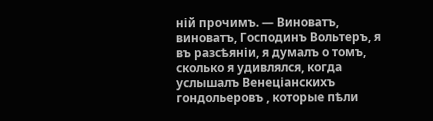ній прочимъ. — Виноватъ, виноватъ, Господинъ Вольтеръ, я въ разсѣяніи, я думалъ о томъ, сколько я удивлялся, когда услышалъ Венеціанскихъ гондольеровъ , которые пѣли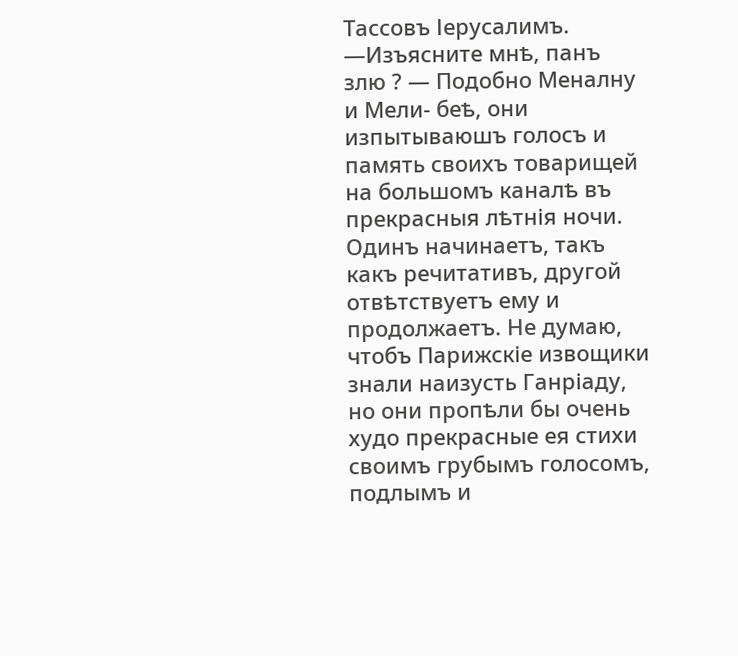Тассовъ Іерусалимъ. —Изъясните мнѣ, панъ злю ? — Подобно Меналну и Мели- беѣ, они изпытываюшъ голосъ и память своихъ товарищей на большомъ каналѣ въ прекрасныя лѣтнія ночи. Одинъ начинаетъ, такъ какъ речитативъ, другой отвѣтствуетъ ему и продолжаетъ. Не думаю, чтобъ Парижскіе извощики знали наизусть Ганріаду, но они пропѣли бы очень худо прекрасные ея стихи своимъ грубымъ голосомъ, подлымъ и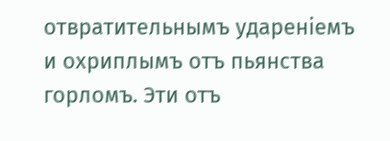отвратительнымъ удареніемъ и охриплымъ отъ пьянства горломъ. Эти отъ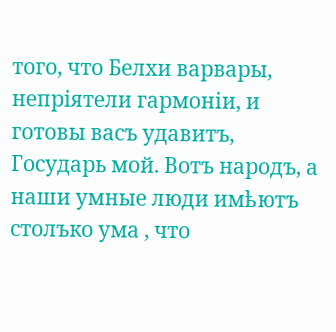того, что Белхи варвары, непріятели гармоніи, и готовы васъ удавитъ, Государь мой. Вотъ народъ, а наши умные люди имѣютъ столъко ума , что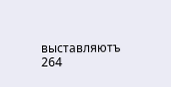выставляютъ 264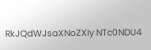RkJQdWJsaXNoZXIy NTc0NDU4